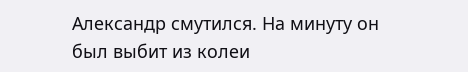Александр смутился. На минуту он был выбит из колеи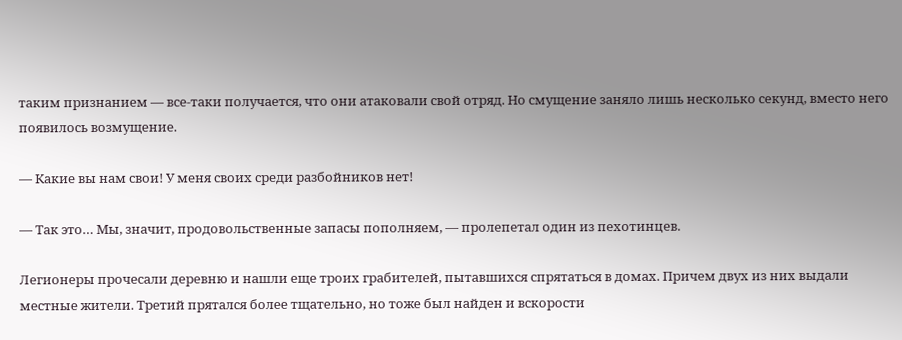таким признанием — все-таки получается, что они атаковали свой отряд. Но смущение заняло лишь несколько секунд, вместо него появилось возмущение.

— Какие вы нам свои! У меня своих среди разбойников нет!

— Так это… Мы, значит, продовольственные запасы пополняем, — пролепетал один из пехотинцев.

Легионеры прочесали деревню и нашли еще троих грабителей, пытавшихся спрятаться в домах. Причем двух из них выдали местные жители. Третий прятался более тщательно, но тоже был найден и вскорости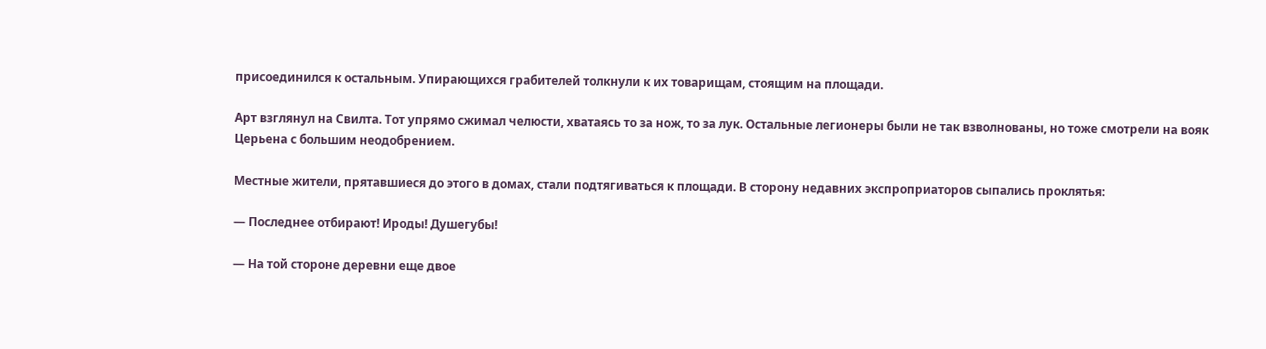присоединился к остальным. Упирающихся грабителей толкнули к их товарищам, стоящим на площади.

Арт взглянул на Свилта. Тот упрямо сжимал челюсти, хватаясь то за нож, то за лук. Остальные легионеры были не так взволнованы, но тоже смотрели на вояк Церьена с большим неодобрением.

Местные жители, прятавшиеся до этого в домах, стали подтягиваться к площади. В сторону недавних экспроприаторов сыпались проклятья:

— Последнее отбирают! Ироды! Душегубы!

— На той стороне деревни еще двое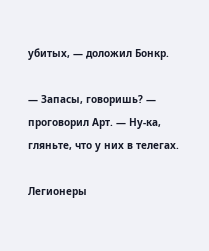убитых, — доложил Бонкр.

— Запасы, говоришь? — проговорил Арт. — Ну-ка, гляньте, что у них в телегах.

Легионеры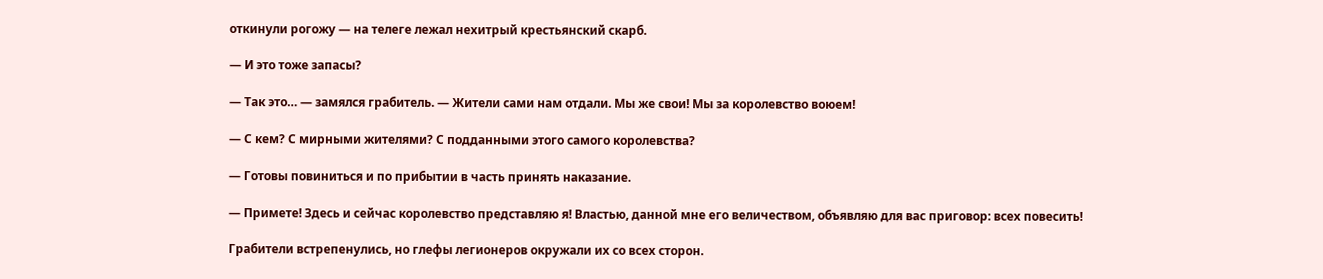откинули рогожу — на телеге лежал нехитрый крестьянский скарб.

— И это тоже запасы?

— Так это… — замялся грабитель. — Жители сами нам отдали. Мы же свои! Мы за королевство воюем!

— С кем? С мирными жителями? С подданными этого самого королевства?

— Готовы повиниться и по прибытии в часть принять наказание.

— Примете! Здесь и сейчас королевство представляю я! Властью, данной мне его величеством, объявляю для вас приговор: всех повесить!

Грабители встрепенулись, но глефы легионеров окружали их со всех сторон.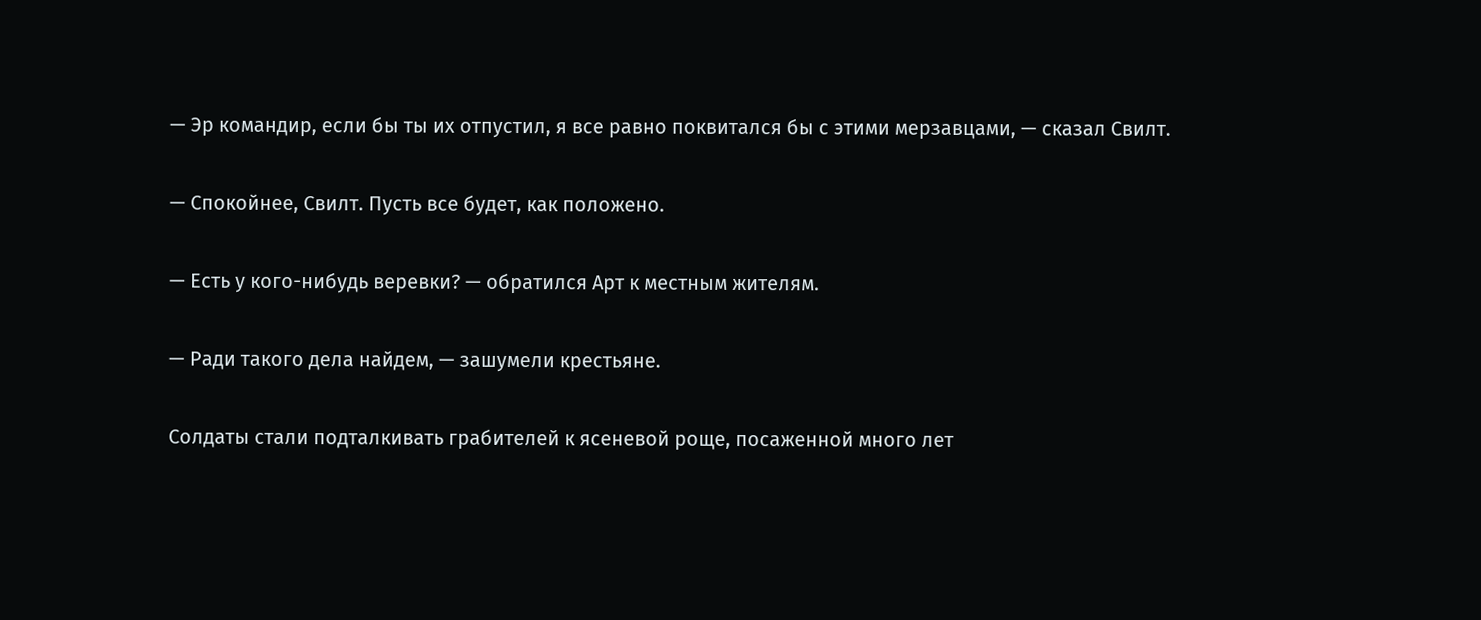— Эр командир, если бы ты их отпустил, я все равно поквитался бы с этими мерзавцами, — сказал Свилт.

— Спокойнее, Свилт. Пусть все будет, как положено.

— Есть у кого-нибудь веревки? — обратился Арт к местным жителям.

— Ради такого дела найдем, — зашумели крестьяне.

Солдаты стали подталкивать грабителей к ясеневой роще, посаженной много лет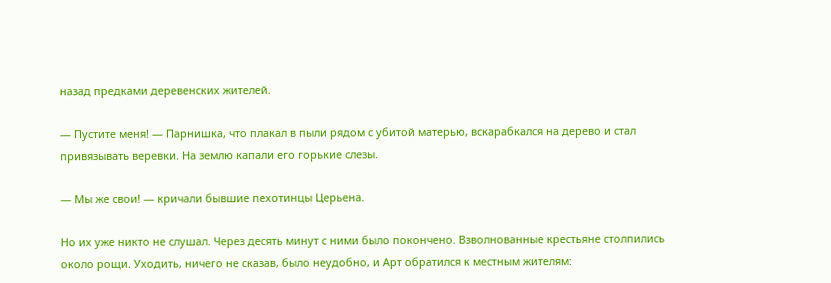назад предками деревенских жителей.

— Пустите меня! — Парнишка, что плакал в пыли рядом с убитой матерью, вскарабкался на дерево и стал привязывать веревки. На землю капали его горькие слезы.

— Мы же свои! — кричали бывшие пехотинцы Церьена.

Но их уже никто не слушал. Через десять минут с ними было покончено. Взволнованные крестьяне столпились около рощи. Уходить, ничего не сказав, было неудобно, и Арт обратился к местным жителям: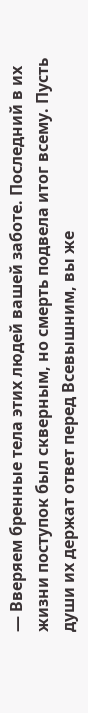— Вверяем бренные тела этих людей вашей заботе. Последний в их жизни поступок был скверным, но смерть подвела итог всему. Пусть души их держат ответ перед Всевышним, вы же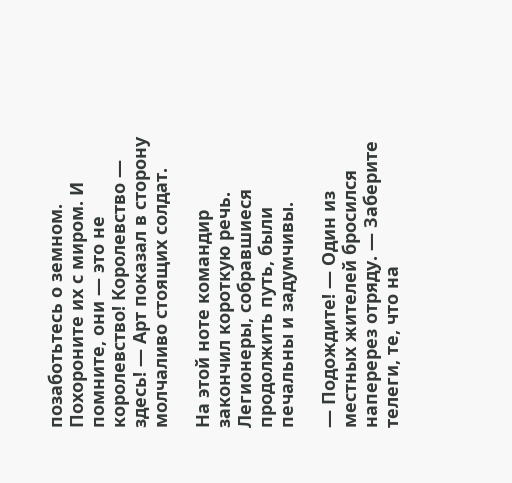позаботьтесь о земном. Похороните их с миром. И помните, они — это не королевство! Королевство — здесь! — Арт показал в сторону молчаливо стоящих солдат.

На этой ноте командир закончил короткую речь. Легионеры, собравшиеся продолжить путь, были печальны и задумчивы.

— Подождите! — Один из местных жителей бросился наперерез отряду. — Заберите телеги, те, что на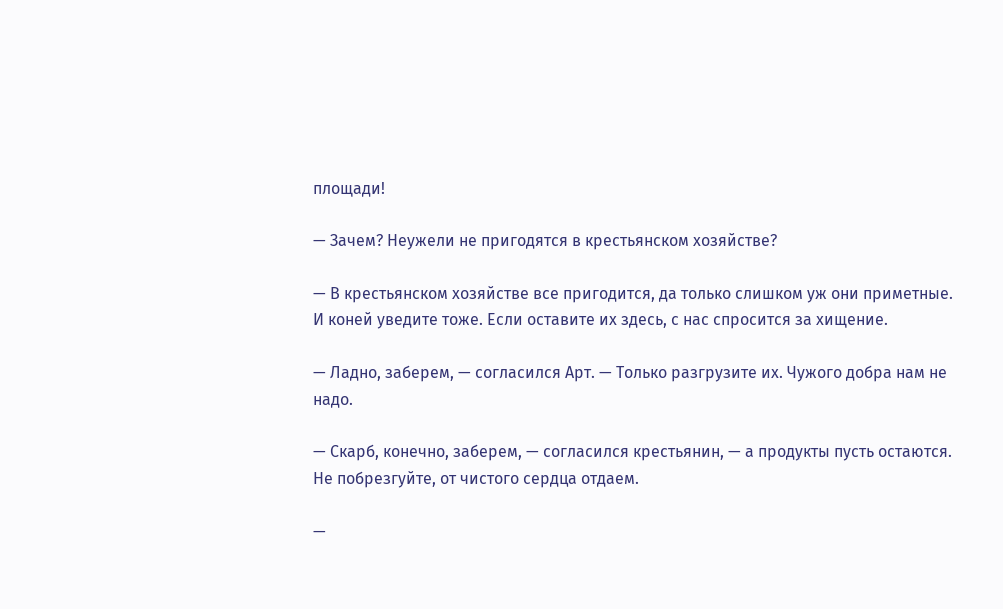площади!

— Зачем? Неужели не пригодятся в крестьянском хозяйстве?

— В крестьянском хозяйстве все пригодится, да только слишком уж они приметные. И коней уведите тоже. Если оставите их здесь, с нас спросится за хищение.

— Ладно, заберем, — согласился Арт. — Только разгрузите их. Чужого добра нам не надо.

— Скарб, конечно, заберем, — согласился крестьянин, — а продукты пусть остаются. Не побрезгуйте, от чистого сердца отдаем.

—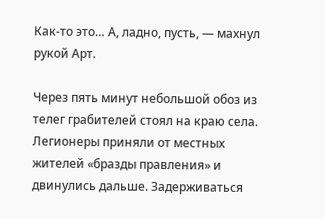Как-то это… А, ладно, пусть, — махнул рукой Арт.

Через пять минут небольшой обоз из телег грабителей стоял на краю села. Легионеры приняли от местных жителей «бразды правления» и двинулись дальше. Задерживаться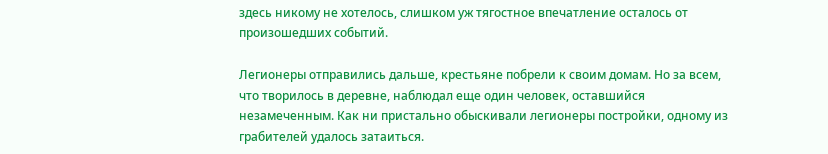здесь никому не хотелось, слишком уж тягостное впечатление осталось от произошедших событий.

Легионеры отправились дальше, крестьяне побрели к своим домам. Но за всем, что творилось в деревне, наблюдал еще один человек, оставшийся незамеченным. Как ни пристально обыскивали легионеры постройки, одному из грабителей удалось затаиться.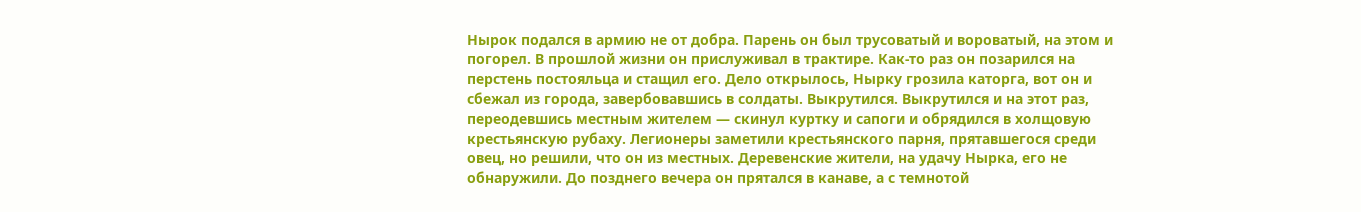Нырок подался в армию не от добра. Парень он был трусоватый и вороватый, на этом и погорел. В прошлой жизни он прислуживал в трактире. Как-то раз он позарился на перстень постояльца и стащил его. Дело открылось, Нырку грозила каторга, вот он и сбежал из города, завербовавшись в солдаты. Выкрутился. Выкрутился и на этот раз, переодевшись местным жителем — скинул куртку и сапоги и обрядился в холщовую крестьянскую рубаху. Легионеры заметили крестьянского парня, прятавшегося среди овец, но решили, что он из местных. Деревенские жители, на удачу Нырка, его не обнаружили. До позднего вечера он прятался в канаве, а с темнотой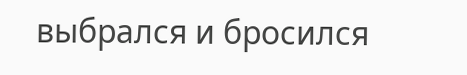выбрался и бросился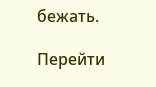бежать.

Перейти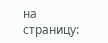на страницу: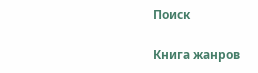Поиск

Книга жанров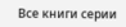Все книги серии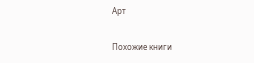Арт

Похожие книги